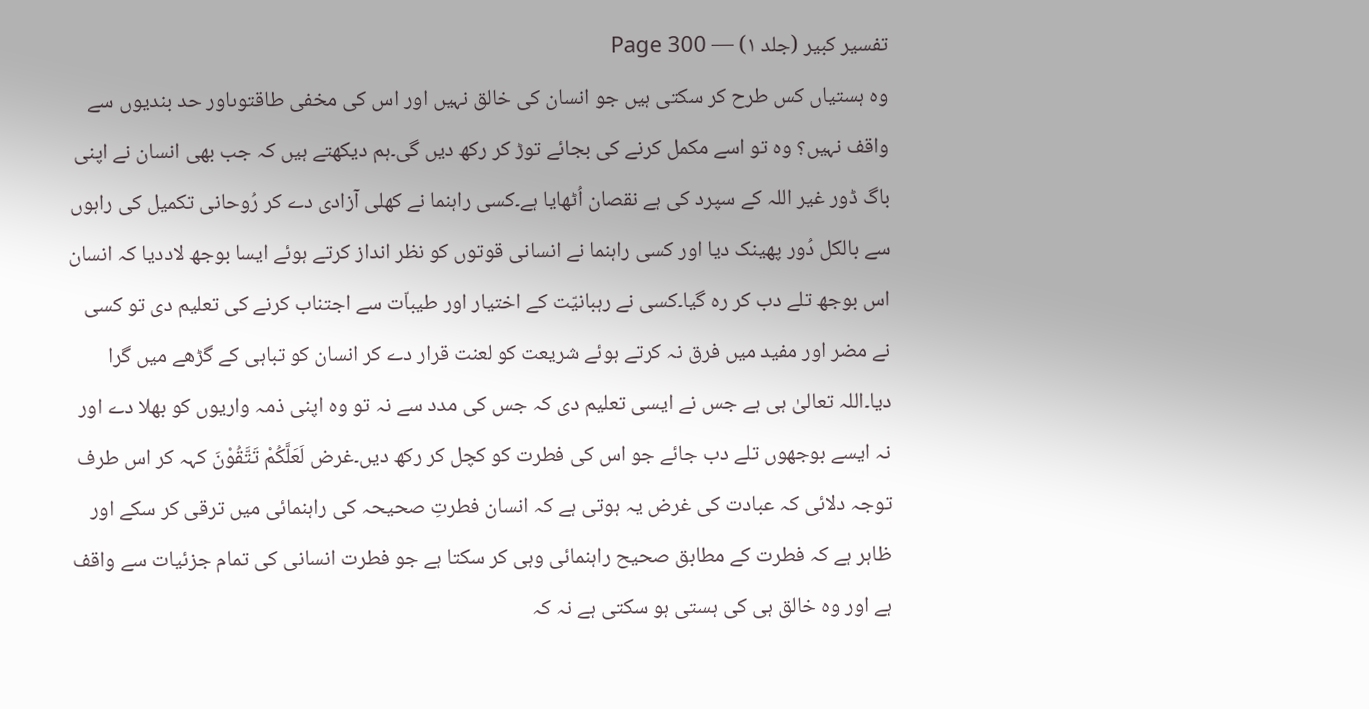تفسیر کبیر (جلد ۱) — Page 300
وہ ہستیاں کس طرح کر سکتی ہیں جو انسان کی خالق نہیں اور اس کی مخفی طاقتوںاور حد بندیوں سے واقف نہیں؟ وہ تو اسے مکمل کرنے کی بجائے توڑ کر رکھ دیں گی۔ہم دیکھتے ہیں کہ جب بھی انسان نے اپنی باگ ڈور غیر اللہ کے سپرد کی ہے نقصان اُٹھایا ہے۔کسی راہنما نے کھلی آزادی دے کر رُوحانی تکمیل کی راہوں سے بالکل دُور پھینک دیا اور کسی راہنما نے انسانی قوتوں کو نظر انداز کرتے ہوئے ایسا بوجھ لاددیا کہ انسان اس بوجھ تلے دب کر رہ گیا۔کسی نے رہبانیّت کے اختیار اور طیباّت سے اجتناب کرنے کی تعلیم دی تو کسی نے مضر اور مفید میں فرق نہ کرتے ہوئے شریعت کو لعنت قرار دے کر انسان کو تباہی کے گڑھے میں گرا دیا۔اللہ تعالیٰ ہی ہے جس نے ایسی تعلیم دی کہ جس کی مدد سے نہ تو وہ اپنی ذمہ واریوں کو بھلا دے اور نہ ایسے بوجھوں تلے دب جائے جو اس کی فطرت کو کچل کر رکھ دیں۔غرض لَعَلَّکُمْ تَتَّقُوْنَ کہہ کر اس طرف توجہ دلائی کہ عبادت کی غرض یہ ہوتی ہے کہ انسان فطرتِ صحیحہ کی راہنمائی میں ترقی کر سکے اور ظاہر ہے کہ فطرت کے مطابق صحیح راہنمائی وہی کر سکتا ہے جو فطرت انسانی کی تمام جزئیات سے واقف ہے اور وہ خالق ہی کی ہستی ہو سکتی ہے نہ کہ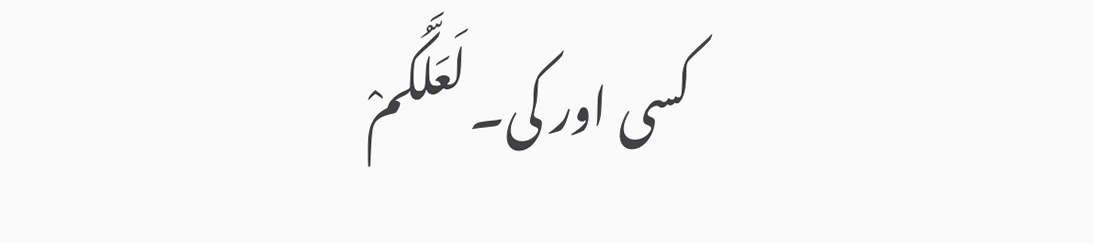کسی اور کی۔لَعَلَّکُمْ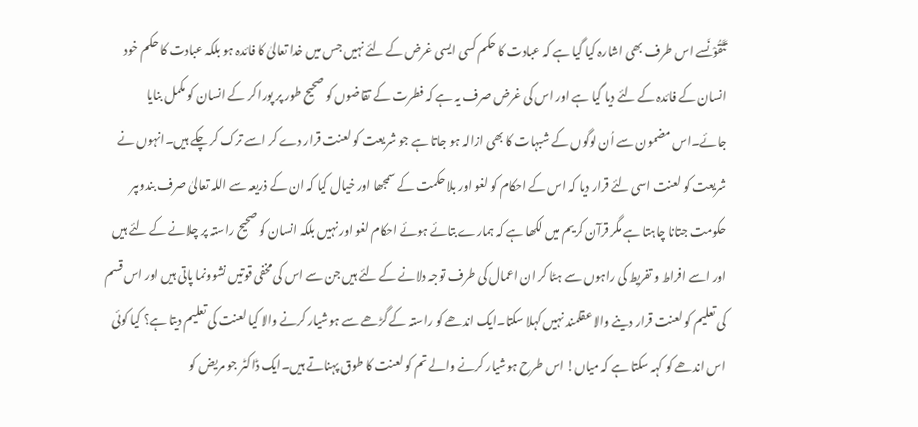تَتَّقُوْنَسے اس طرف بھی اشارہ کیا گیا ہے کہ عبادت کا حکم کسی ایسی غرض کے لئے نہیں جس میں خدا تعالیٰ کا فائدہ ہو بلکہ عبادت کا حکم خود انسان کے فائدہ کے لئے دیا گیا ہے اور اس کی غرض صرف یہ ہے کہ فطرت کے تقاضوں کو صحیح طور پر پورا کر کے انسان کو مکمل بنایا جائے۔اس مضمون سے اُن لوگوں کے شبہات کا بھی ازالہ ہو جاتا ہے جو شریعت کو لعنت قرار دے کر اسے ترک کر چکے ہیں۔انہوں نے شریعت کو لعنت اسی لئے قرار دیا کہ اس کے احکام کو لغو اور بلا حکمت کے سمجھا اور خیال کیا کہ ان کے ذریعہ سے اللہ تعالیٰ صرف بندوںپر حکومت جتانا چاہتا ہے مگر قرآن کریم میں لکھا ہے کہ ہمارے بتائے ہوئے احکام لغو اور نہیں بلکہ انسان کو صحیح راستہ پر چلانے کے لئے ہیں اور اسے افراط و تفریط کی راہوں سے ہٹا کر ان اعمال کی طرف توجہ دلانے کے لئے ہیں جن سے اس کی مخفی قوتیں نشوونما پاتی ہیں اور اس قسم کی تعلیم کو لعنت قرار دینے والا عقلمند نہیں کہلا سکتا۔ایک اندھے کو راستہ کے گڑھے سے ہوشیار کرنے والا کیا لعنت کی تعلیم دیتا ہے؟ کیا کوئی اس اندھے کو کہہ سکتا ہے کہ میاں! اس طرح ہوشیار کرنے والے تم کو لعنت کا طوق پہناتے ہیں۔ایک ڈاکٹر جو مریض کو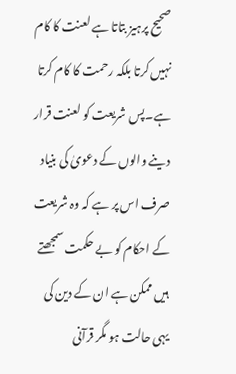صحیح پرہیز بتاتا ہے لعنت کا کام نہیں کرتا بلکہ رحمت کا کام کرتا ہے۔پس شریعت کو لعنت قرار دینے والوں کے دعویٰ کی بنیاد صرف اس پر ہے کہ وہ شریعت کے احکام کو بے حکمت سمجھتے ہیں ممکن ہے ان کے دین کی یہی حالت ہو مگر قرآنی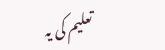تعلیم کی یہ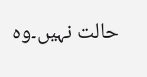حالت نہیں۔وہ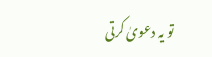تو یہ دعویٰ کرتی